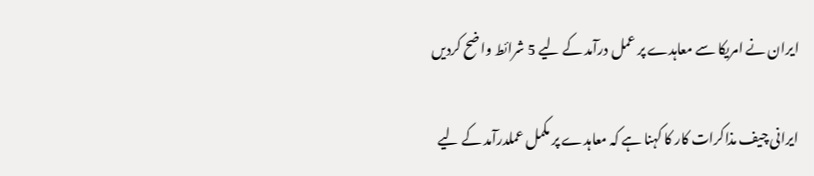ایران نے امریکا سے معاہدے پر عمل درآمد کے لیے 5 شرائط واضح کردیں

ایرانی چیف مذاکرات کار کا کہنا ہے کہ معاہدے پر مکمل عملدرآمد کے لیے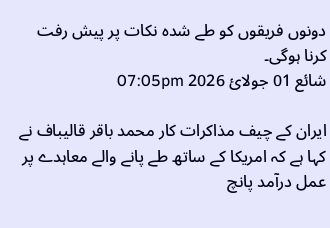دونوں فریقوں کو طے شدہ نکات پر پیش رفت کرنا ہوگی۔
شائع 01 جولائ 2026 07:05pm

ایران کے چیف مذاکرات کار محمد باقر قالیباف نے کہا ہے کہ امریکا کے ساتھ طے پانے والے معاہدے پر عمل درآمد پانچ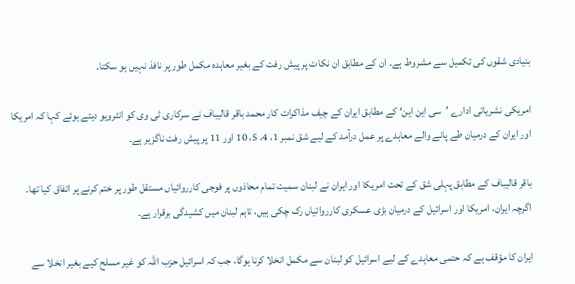بنیادی شقوں کی تکمیل سے مشروط ہے۔ ان کے مطابق ان نکات پر پیش رفت کے بغیر معاہدہ مکمل طور پر نافذ نہیں ہو سکتا۔

امریکی نشریاتی ادارے ’سی این این‘ کے مطابق ایران کے چیف مذاکرات کار محمد باقر قالیباف نے سرکاری ٹی وی کو انٹرویو دیتے ہوئے کہا کہ امریکا اور ایران کے درمیان طے پانے والے معاہدے پر عمل درآمد کے لیے شق نمبر 1، 4، 5، 10 اور 11 پر پیش رفت ناگزیر ہے۔

باقر قالیباف کے مطابق پہلی شق کے تحت امریکا اور ایران نے لبنان سمیت تمام محاذوں پر فوجی کارروائیاں مستقل طور پر ختم کرنے پر اتفاق کیا تھا۔ اگرچہ ایران، امریکا اور اسرائیل کے درمیان بڑی عسکری کارروائیاں رک چکی ہیں، تاہم لبنان میں کشیدگی برقرار ہے۔

ایران کا مؤقف ہے کہ حتمی معاہدے کے لیے اسرائیل کو لبنان سے مکمل انخلا کرنا ہوگا، جب کہ اسرائیل حزب اللہ کو غیر مسلح کیے بغیر انخلا سے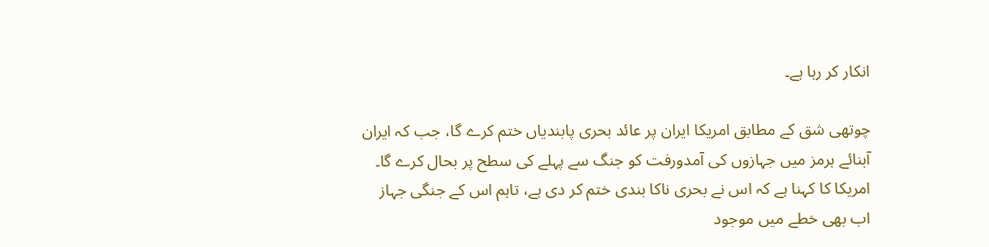انکار کر رہا ہے۔

چوتھی شق کے مطابق امریکا ایران پر عائد بحری پابندیاں ختم کرے گا، جب کہ ایران آبنائے ہرمز میں جہازوں کی آمدورفت کو جنگ سے پہلے کی سطح پر بحال کرے گا۔ امریکا کا کہنا ہے کہ اس نے بحری ناکا بندی ختم کر دی ہے، تاہم اس کے جنگی جہاز اب بھی خطے میں موجود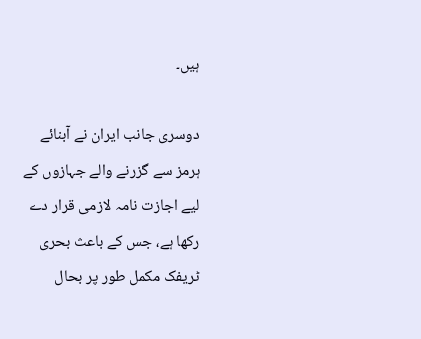ہیں۔

دوسری جانب ایران نے آبنائے ہرمز سے گزرنے والے جہازوں کے لیے اجازت نامہ لازمی قرار دے رکھا ہے، جس کے باعث بحری ٹریفک مکمل طور پر بحال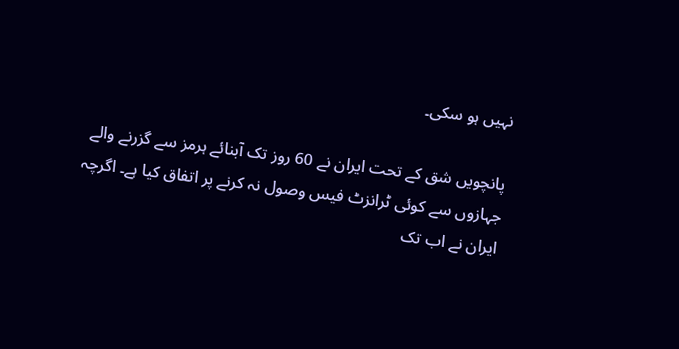نہیں ہو سکی۔

پانچویں شق کے تحت ایران نے 60 روز تک آبنائے ہرمز سے گزرنے والے جہازوں سے کوئی ٹرانزٹ فیس وصول نہ کرنے پر اتفاق کیا ہے۔ اگرچہ ایران نے اب تک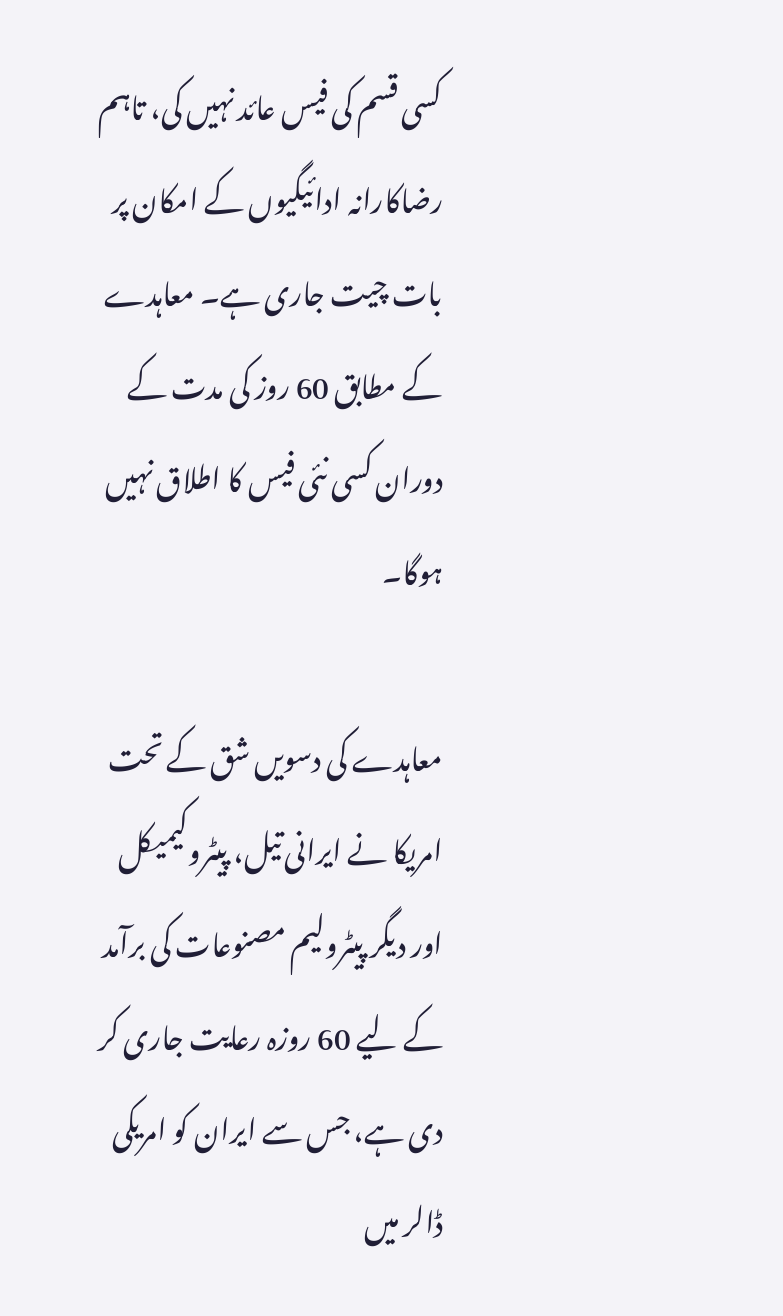کسی قسم کی فیس عائد نہیں کی، تاہم رضاکارانہ ادائیگیوں کے امکان پر بات چیت جاری ہے۔ معاہدے کے مطابق 60 روز کی مدت کے دوران کسی نئی فیس کا اطلاق نہیں ہوگا۔

معاہدے کی دسویں شق کے تحت امریکا نے ایرانی تیل، پیٹروکیمیکل اور دیگر پیٹرولیم مصنوعات کی برآمد کے لیے 60 روزہ رعایت جاری کر دی ہے، جس سے ایران کو امریکی ڈالر میں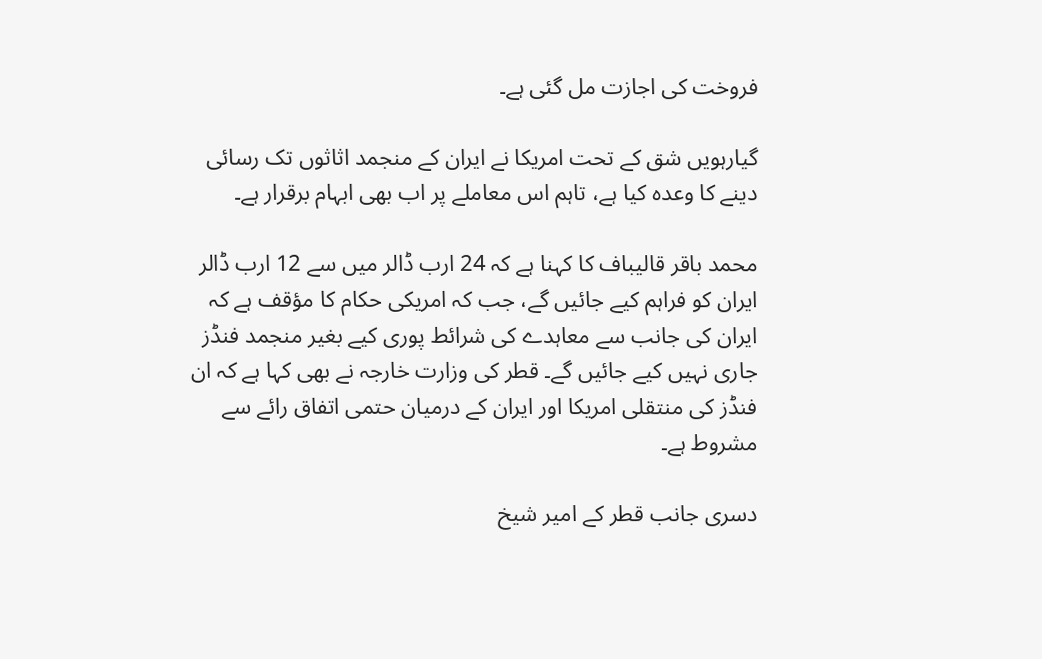فروخت کی اجازت مل گئی ہے۔

گیارہویں شق کے تحت امریکا نے ایران کے منجمد اثاثوں تک رسائی دینے کا وعدہ کیا ہے، تاہم اس معاملے پر اب بھی ابہام برقرار ہے۔

محمد باقر قالیباف کا کہنا ہے کہ 24 ارب ڈالر میں سے 12 ارب ڈالر ایران کو فراہم کیے جائیں گے، جب کہ امریکی حکام کا مؤقف ہے کہ ایران کی جانب سے معاہدے کی شرائط پوری کیے بغیر منجمد فنڈز جاری نہیں کیے جائیں گے۔ قطر کی وزارت خارجہ نے بھی کہا ہے کہ ان فنڈز کی منتقلی امریکا اور ایران کے درمیان حتمی اتفاق رائے سے مشروط ہے۔

دسری جانب قطر کے امیر شیخ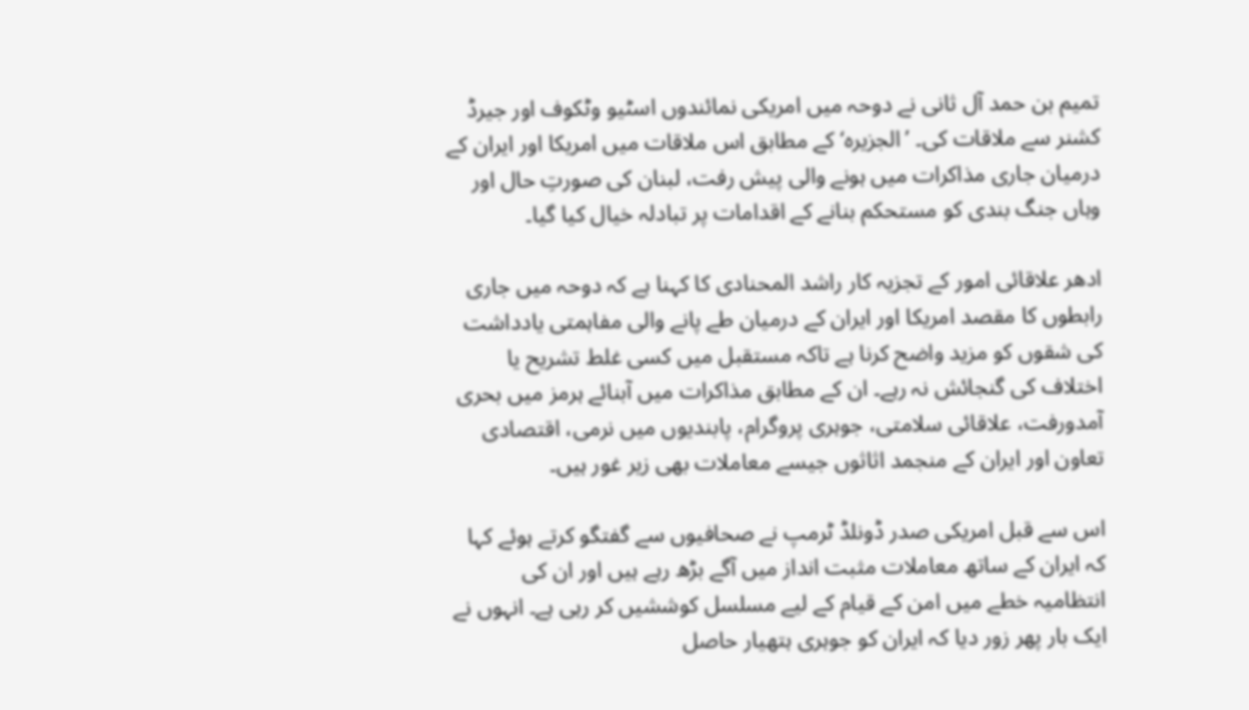تمیم بن حمد آل ثانی نے دوحہ میں امریکی نمائندوں اسٹیو وٹکوف اور جیرڈ کشنر سے ملاقات کی۔ ’الجزیرہ‘ کے مطابق اس ملاقات میں امریکا اور ایران کے درمیان جاری مذاکرات میں ہونے والی پیش رفت، لبنان کی صورتِ حال اور وہاں جنگ بندی کو مستحکم بنانے کے اقدامات پر تبادلہ خیال کیا گیا۔

ادھر علاقائی امور کے تجزیہ کار راشد المحنادی کا کہنا ہے کہ دوحہ میں جاری رابطوں کا مقصد امریکا اور ایران کے درمیان طے پانے والی مفاہمتی یادداشت کی شقوں کو مزید واضح کرنا ہے تاکہ مستقبل میں کسی غلط تشریح یا اختلاف کی گنجائش نہ رہے۔ ان کے مطابق مذاکرات میں آبنائے ہرمز میں بحری آمدورفت، علاقائی سلامتی، جوہری پروگرام، پابندیوں میں نرمی، اقتصادی تعاون اور ایران کے منجمد اثاثوں جیسے معاملات بھی زیر غور ہیں۔

اس سے قبل امریکی صدر ڈونلڈ ٹرمپ نے صحافیوں سے گفتگو کرتے ہوئے کہا کہ ایران کے ساتھ معاملات مثبت انداز میں آگے بڑھ رہے ہیں اور ان کی انتظامیہ خطے میں امن کے قیام کے لیے مسلسل کوششیں کر رہی ہے۔ انہوں نے ایک بار پھر زور دیا کہ ایران کو جوہری ہتھیار حاصل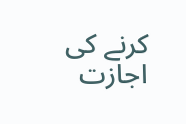کرنے کی اجازت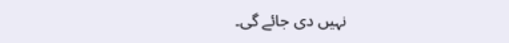نہیں دی جائے گی۔